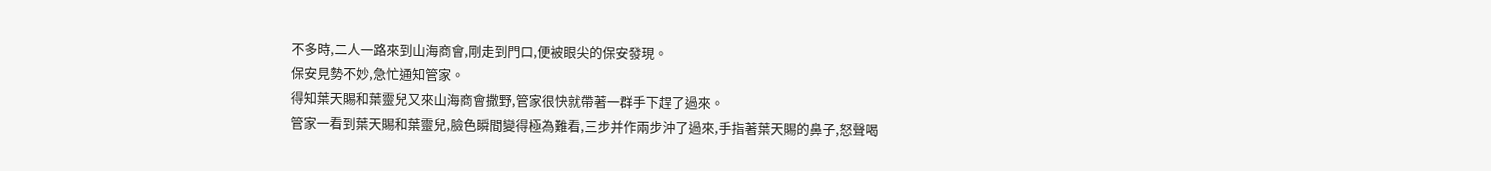不多時,二人一路來到山海商會,剛走到門口,便被眼尖的保安發現。
保安見勢不妙,急忙通知管家。
得知葉天賜和葉靈兒又來山海商會撒野,管家很快就帶著一群手下趕了過來。
管家一看到葉天賜和葉靈兒,臉色瞬間變得極為難看,三步并作兩步沖了過來,手指著葉天賜的鼻子,怒聲喝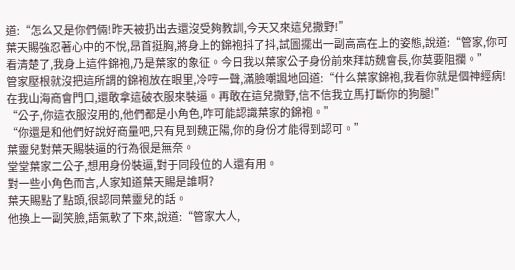道:“怎么又是你們倆!昨天被扔出去還沒受夠教訓,今天又來這兒撒野!”
葉天賜強忍著心中的不悅,昂首挺胸,將身上的錦袍抖了抖,試圖擺出一副高高在上的姿態,說道:“管家,你可看清楚了,我身上這件錦袍,乃是葉家的象征。今日我以葉家公子身份前來拜訪魏會長,你莫要阻攔。”
管家壓根就沒把這所謂的錦袍放在眼里,冷哼一聲,滿臉嘲諷地回道:“什么葉家錦袍,我看你就是個神經病!在我山海商會門口,還敢拿這破衣服來裝逼。再敢在這兒撒野,信不信我立馬打斷你的狗腿!”
“公子,你這衣服沒用的,他們都是小角色,咋可能認識葉家的錦袍。”
“你還是和他們好說好商量吧,只有見到魏正陽,你的身份才能得到認可。”
葉靈兒對葉天賜裝逼的行為很是無奈。
堂堂葉家二公子,想用身份裝逼,對于同段位的人還有用。
對一些小角色而言,人家知道葉天賜是誰啊?
葉天賜點了點頭,很認同葉靈兒的話。
他換上一副笑臉,語氣軟了下來,說道:“管家大人,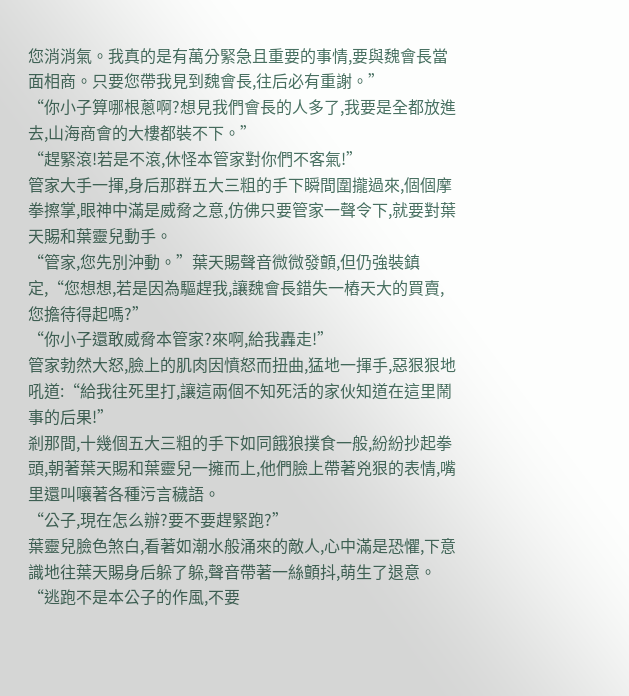您消消氣。我真的是有萬分緊急且重要的事情,要與魏會長當面相商。只要您帶我見到魏會長,往后必有重謝。”
“你小子算哪根蔥啊?想見我們會長的人多了,我要是全都放進去,山海商會的大樓都裝不下。”
“趕緊滾!若是不滾,休怪本管家對你們不客氣!”
管家大手一揮,身后那群五大三粗的手下瞬間圍攏過來,個個摩拳擦掌,眼神中滿是威脅之意,仿佛只要管家一聲令下,就要對葉天賜和葉靈兒動手。
“管家,您先別沖動。”葉天賜聲音微微發顫,但仍強裝鎮定,“您想想,若是因為驅趕我,讓魏會長錯失一樁天大的買賣,您擔待得起嗎?”
“你小子還敢威脅本管家?來啊,給我轟走!”
管家勃然大怒,臉上的肌肉因憤怒而扭曲,猛地一揮手,惡狠狠地吼道:“給我往死里打,讓這兩個不知死活的家伙知道在這里鬧事的后果!”
剎那間,十幾個五大三粗的手下如同餓狼撲食一般,紛紛抄起拳頭,朝著葉天賜和葉靈兒一擁而上,他們臉上帶著兇狠的表情,嘴里還叫嚷著各種污言穢語。
“公子,現在怎么辦?要不要趕緊跑?”
葉靈兒臉色煞白,看著如潮水般涌來的敵人,心中滿是恐懼,下意識地往葉天賜身后躲了躲,聲音帶著一絲顫抖,萌生了退意。
“逃跑不是本公子的作風,不要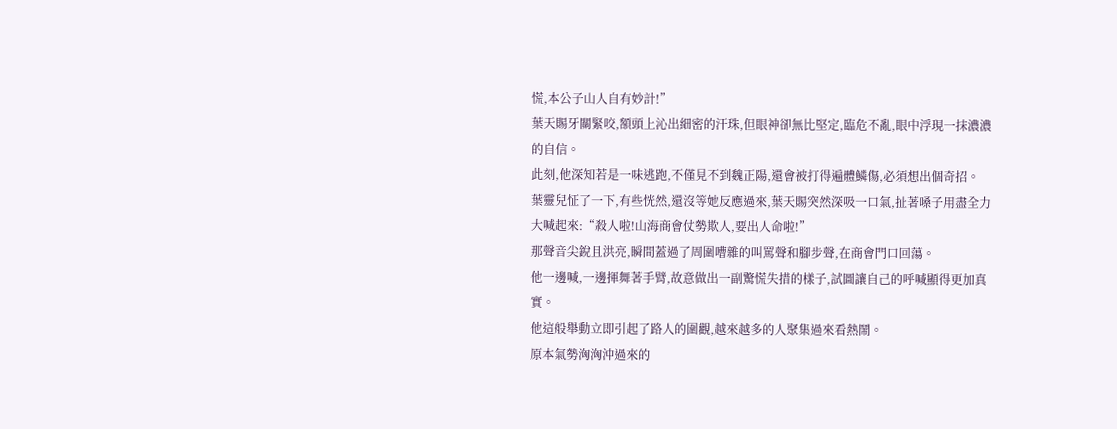慌,本公子山人自有妙計!”
葉天賜牙關緊咬,額頭上沁出細密的汗珠,但眼神卻無比堅定,臨危不亂,眼中浮現一抹濃濃的自信。
此刻,他深知若是一味逃跑,不僅見不到魏正陽,還會被打得遍體鱗傷,必須想出個奇招。
葉靈兒怔了一下,有些恍然,還沒等她反應過來,葉天賜突然深吸一口氣,扯著嗓子用盡全力大喊起來:“殺人啦!山海商會仗勢欺人,要出人命啦!”
那聲音尖銳且洪亮,瞬間蓋過了周圍嘈雜的叫罵聲和腳步聲,在商會門口回蕩。
他一邊喊,一邊揮舞著手臂,故意做出一副驚慌失措的樣子,試圖讓自己的呼喊顯得更加真實。
他這般舉動立即引起了路人的圍觀,越來越多的人聚集過來看熱鬧。
原本氣勢洶洶沖過來的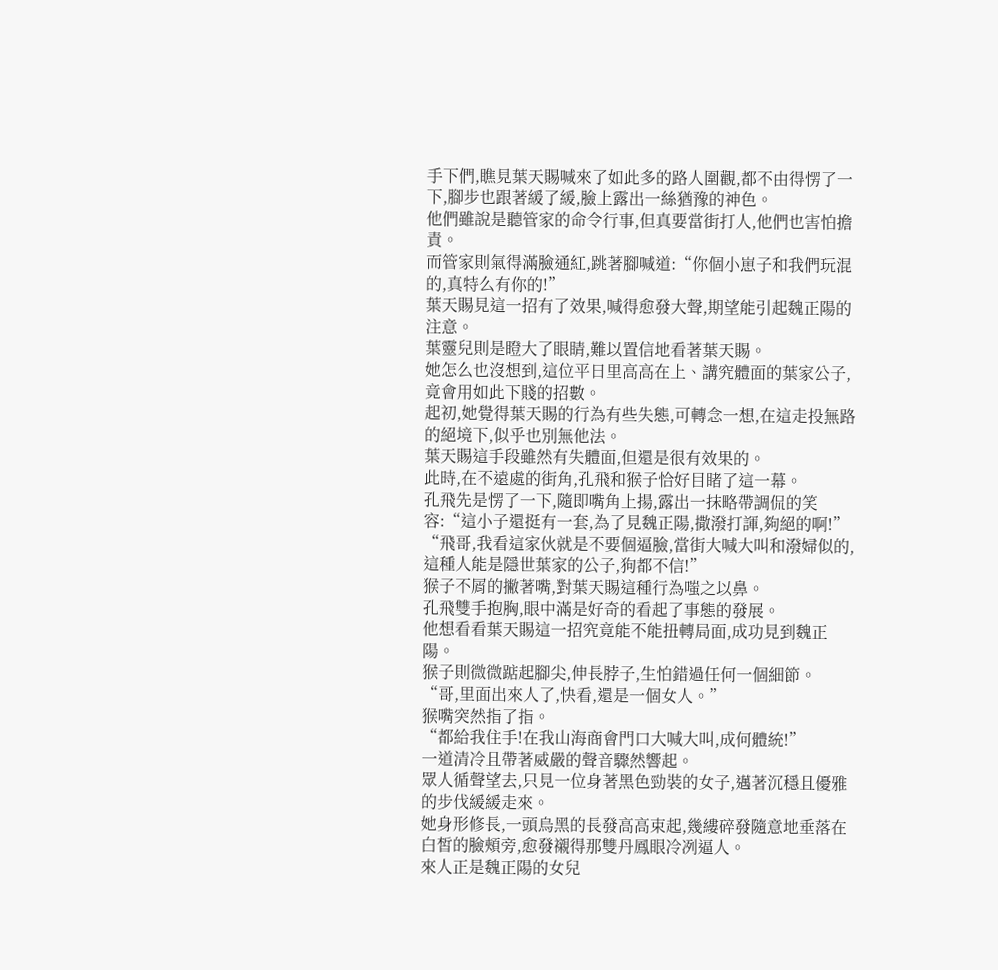手下們,瞧見葉天賜喊來了如此多的路人圍觀,都不由得愣了一下,腳步也跟著緩了緩,臉上露出一絲猶豫的神色。
他們雖說是聽管家的命令行事,但真要當街打人,他們也害怕擔責。
而管家則氣得滿臉通紅,跳著腳喊道:“你個小崽子和我們玩混的,真特么有你的!”
葉天賜見這一招有了效果,喊得愈發大聲,期望能引起魏正陽的注意。
葉靈兒則是瞪大了眼睛,難以置信地看著葉天賜。
她怎么也沒想到,這位平日里高高在上、講究體面的葉家公子,竟會用如此下賤的招數。
起初,她覺得葉天賜的行為有些失態,可轉念一想,在這走投無路的絕境下,似乎也別無他法。
葉天賜這手段雖然有失體面,但還是很有效果的。
此時,在不遠處的街角,孔飛和猴子恰好目睹了這一幕。
孔飛先是愣了一下,隨即嘴角上揚,露出一抹略帶調侃的笑容:“這小子還挺有一套,為了見魏正陽,撒潑打諢,夠絕的啊!”
“飛哥,我看這家伙就是不要個逼臉,當街大喊大叫和潑婦似的,這種人能是隱世葉家的公子,狗都不信!”
猴子不屑的撇著嘴,對葉天賜這種行為嗤之以鼻。
孔飛雙手抱胸,眼中滿是好奇的看起了事態的發展。
他想看看葉天賜這一招究竟能不能扭轉局面,成功見到魏正陽。
猴子則微微踮起腳尖,伸長脖子,生怕錯過任何一個細節。
“哥,里面出來人了,快看,還是一個女人。”
猴嘴突然指了指。
“都給我住手!在我山海商會門口大喊大叫,成何體統!”
一道清冷且帶著威嚴的聲音驟然響起。
眾人循聲望去,只見一位身著黑色勁裝的女子,邁著沉穩且優雅的步伐緩緩走來。
她身形修長,一頭烏黑的長發高高束起,幾縷碎發隨意地垂落在白皙的臉頰旁,愈發襯得那雙丹鳳眼冷冽逼人。
來人正是魏正陽的女兒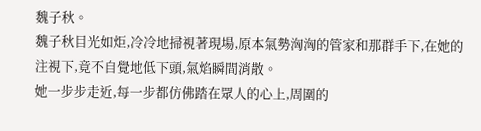魏子秋。
魏子秋目光如炬,冷冷地掃視著現場,原本氣勢洶洶的管家和那群手下,在她的注視下,竟不自覺地低下頭,氣焰瞬間消散。
她一步步走近,每一步都仿佛踏在眾人的心上,周圍的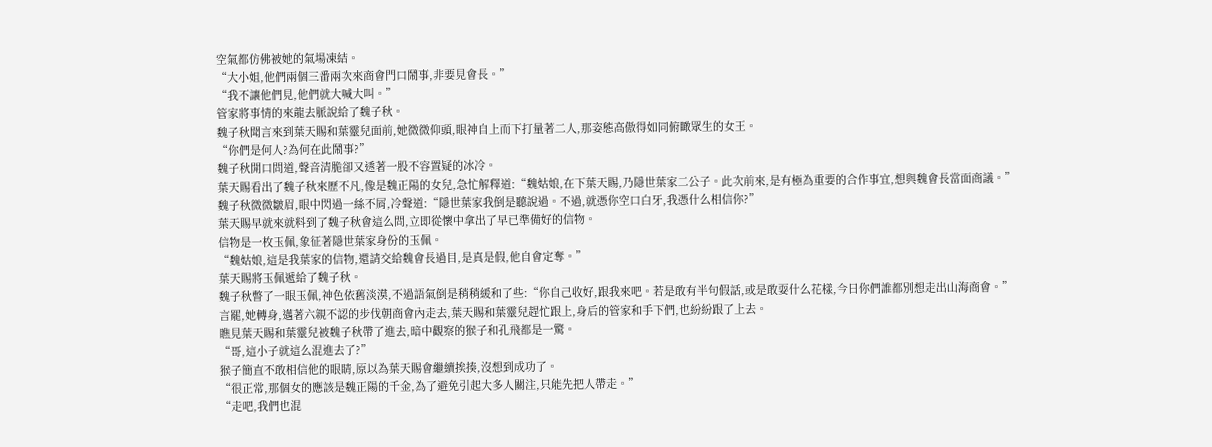空氣都仿佛被她的氣場凍結。
“大小姐,他們兩個三番兩次來商會門口鬧事,非要見會長。”
“我不讓他們見,他們就大喊大叫。”
管家將事情的來龍去脈說給了魏子秋。
魏子秋聞言來到葉天賜和葉靈兒面前,她微微仰頭,眼神自上而下打量著二人,那姿態高傲得如同俯瞰眾生的女王。
“你們是何人?為何在此鬧事?”
魏子秋開口問道,聲音清脆卻又透著一股不容置疑的冰冷。
葉天賜看出了魏子秋來歷不凡,像是魏正陽的女兒,急忙解釋道:“魏姑娘,在下葉天賜,乃隱世葉家二公子。此次前來,是有極為重要的合作事宜,想與魏會長當面商議。”
魏子秋微微皺眉,眼中閃過一絲不屑,冷聲道:“隱世葉家我倒是聽說過。不過,就憑你空口白牙,我憑什么相信你?”
葉天賜早就來就料到了魏子秋會這么問,立即從懷中拿出了早已準備好的信物。
信物是一枚玉佩,象征著隱世葉家身份的玉佩。
“魏姑娘,這是我葉家的信物,還請交給魏會長過目,是真是假,他自會定奪。”
葉天賜將玉佩遞給了魏子秋。
魏子秋瞥了一眼玉佩,神色依舊淡漠,不過語氣倒是稍稍緩和了些:“你自己收好,跟我來吧。若是敢有半句假話,或是敢耍什么花樣,今日你們誰都別想走出山海商會。”
言罷,她轉身,邁著六親不認的步伐朝商會內走去,葉天賜和葉靈兒趕忙跟上,身后的管家和手下們,也紛紛跟了上去。
瞧見葉天賜和葉靈兒被魏子秋帶了進去,暗中觀察的猴子和孔飛都是一驚。
“哥,這小子就這么混進去了?”
猴子簡直不敢相信他的眼睛,原以為葉天賜會繼續挨揍,沒想到成功了。
“很正常,那個女的應該是魏正陽的千金,為了避免引起大多人關注,只能先把人帶走。”
“走吧,我們也混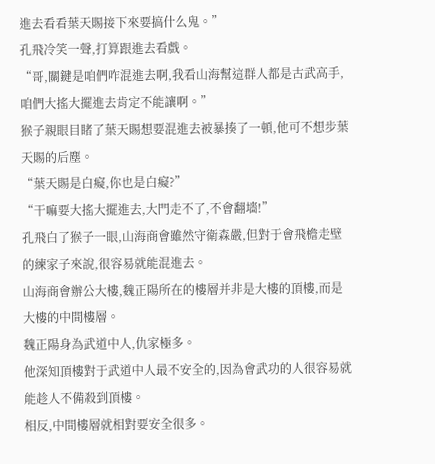進去看看葉天賜接下來要搞什么鬼。”
孔飛冷笑一聲,打算跟進去看戲。
“哥,關鍵是咱們咋混進去啊,我看山海幫這群人都是古武高手,咱們大搖大擺進去肯定不能讓啊。”
猴子親眼目睹了葉天賜想要混進去被暴揍了一頓,他可不想步葉天賜的后塵。
“葉天賜是白癡,你也是白癡?”
“干嘛要大搖大擺進去,大門走不了,不會翻墻!”
孔飛白了猴子一眼,山海商會雖然守衛森嚴,但對于會飛檐走壁的練家子來說,很容易就能混進去。
山海商會辦公大樓,魏正陽所在的樓層并非是大樓的頂樓,而是大樓的中間樓層。
魏正陽身為武道中人,仇家極多。
他深知頂樓對于武道中人最不安全的,因為會武功的人很容易就能趁人不備殺到頂樓。
相反,中間樓層就相對要安全很多。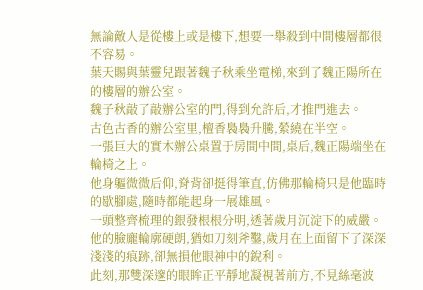無論敵人是從樓上或是樓下,想要一舉殺到中間樓層都很不容易。
葉天賜與葉靈兒跟著魏子秋乘坐電梯,來到了魏正陽所在的樓層的辦公室。
魏子秋敲了敲辦公室的門,得到允許后,才推門進去。
古色古香的辦公室里,檀香裊裊升騰,縈繞在半空。
一張巨大的實木辦公桌置于房間中間,桌后,魏正陽端坐在輪椅之上。
他身軀微微后仰,脊背卻挺得筆直,仿佛那輪椅只是他臨時的歇腳處,隨時都能起身一展雄風。
一頭整齊梳理的銀發根根分明,透著歲月沉淀下的威嚴。他的臉龐輪廓硬朗,猶如刀刻斧鑿,歲月在上面留下了深深淺淺的痕跡,卻無損他眼神中的銳利。
此刻,那雙深邃的眼眸正平靜地凝視著前方,不見絲毫波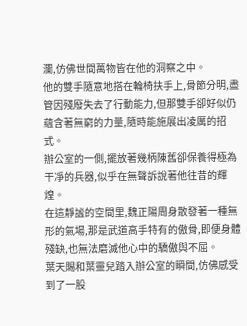瀾,仿佛世間萬物皆在他的洞察之中。
他的雙手隨意地搭在輪椅扶手上,骨節分明,盡管因殘廢失去了行動能力,但那雙手卻好似仍蘊含著無窮的力量,隨時能施展出凌厲的招式。
辦公室的一側,擺放著幾柄陳舊卻保養得極為干凈的兵器,似乎在無聲訴說著他往昔的輝煌。
在這靜謐的空間里,魏正陽周身散發著一種無形的氣場,那是武道高手特有的傲骨,即便身體殘缺,也無法磨滅他心中的驕傲與不屈。
葉天賜和葉靈兒踏入辦公室的瞬間,仿佛感受到了一股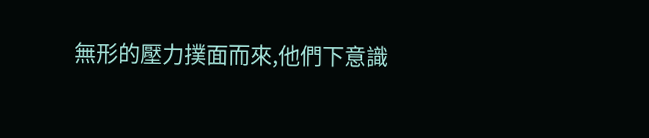無形的壓力撲面而來,他們下意識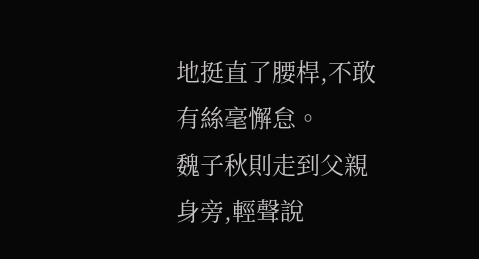地挺直了腰桿,不敢有絲毫懈怠。
魏子秋則走到父親身旁,輕聲說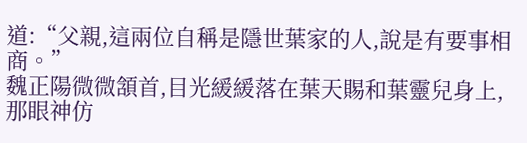道:“父親,這兩位自稱是隱世葉家的人,說是有要事相商。”
魏正陽微微頷首,目光緩緩落在葉天賜和葉靈兒身上,那眼神仿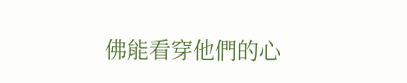佛能看穿他們的心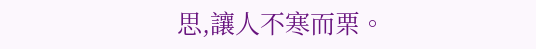思,讓人不寒而栗。